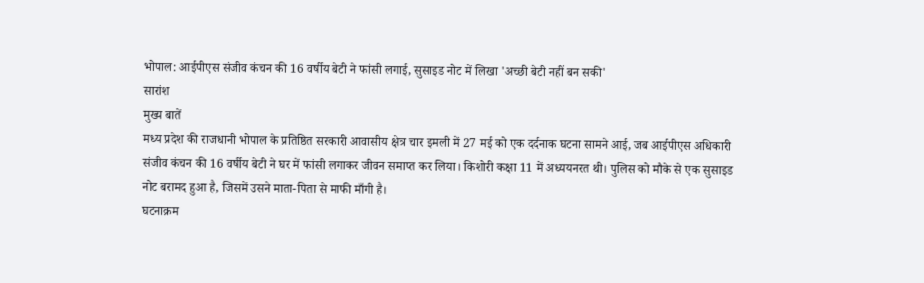भोपाल: आईपीएस संजीव कंचन की 16 वर्षीय बेटी ने फांसी लगाई, सुसाइड नोट में लिखा 'अच्छी बेटी नहीं बन सकी'
सारांश
मुख्य बातें
मध्य प्रदेश की राजधानी भोपाल के प्रतिष्ठित सरकारी आवासीय क्षेत्र चार इमली में 27 मई को एक दर्दनाक घटना सामने आई, जब आईपीएस अधिकारी संजीव कंचन की 16 वर्षीय बेटी ने घर में फांसी लगाकर जीवन समाप्त कर लिया। किशोरी कक्षा 11 में अध्ययनरत थी। पुलिस को मौके से एक सुसाइड नोट बरामद हुआ है, जिसमें उसने माता-पिता से माफी माँगी है।
घटनाक्रम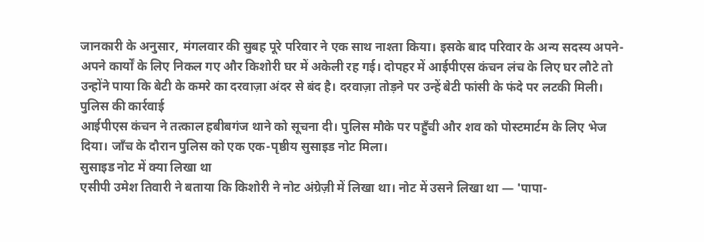जानकारी के अनुसार, मंगलवार की सुबह पूरे परिवार ने एक साथ नाश्ता किया। इसके बाद परिवार के अन्य सदस्य अपने-अपने कार्यों के लिए निकल गए और किशोरी घर में अकेली रह गई। दोपहर में आईपीएस कंचन लंच के लिए घर लौटे तो उन्होंने पाया कि बेटी के कमरे का दरवाज़ा अंदर से बंद है। दरवाज़ा तोड़ने पर उन्हें बेटी फांसी के फंदे पर लटकी मिली।
पुलिस की कार्रवाई
आईपीएस कंचन ने तत्काल हबीबगंज थाने को सूचना दी। पुलिस मौके पर पहुँची और शव को पोस्टमार्टम के लिए भेज दिया। जाँच के दौरान पुलिस को एक एक-पृष्ठीय सुसाइड नोट मिला।
सुसाइड नोट में क्या लिखा था
एसीपी उमेश तिवारी ने बताया कि किशोरी ने नोट अंग्रेज़ी में लिखा था। नोट में उसने लिखा था — 'पापा-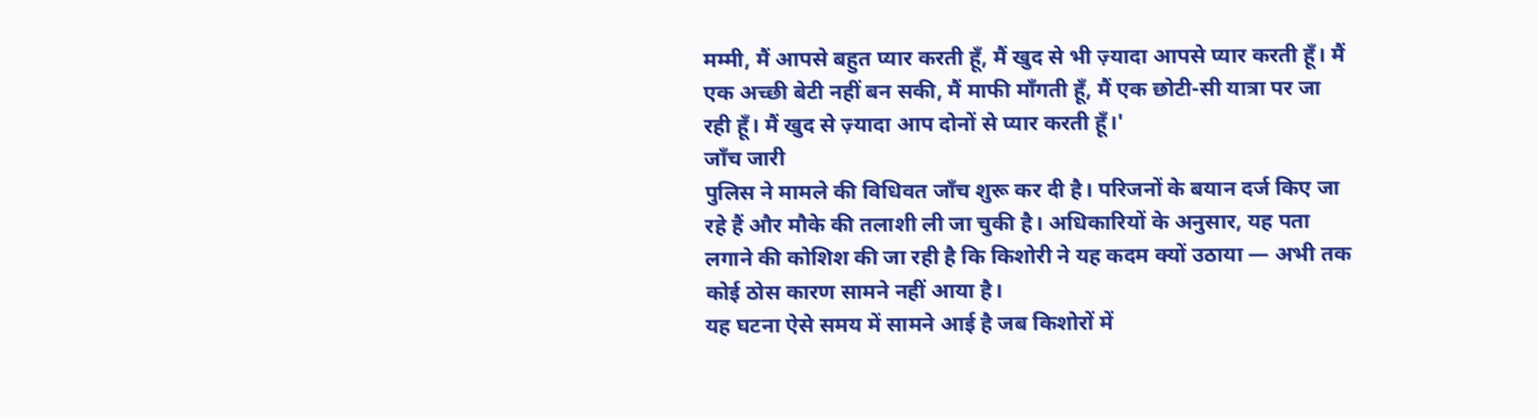मम्मी, मैं आपसे बहुत प्यार करती हूँ, मैं खुद से भी ज़्यादा आपसे प्यार करती हूँ। मैं एक अच्छी बेटी नहीं बन सकी, मैं माफी माँगती हूँ, मैं एक छोटी-सी यात्रा पर जा रही हूँ। मैं खुद से ज़्यादा आप दोनों से प्यार करती हूँ।'
जाँच जारी
पुलिस ने मामले की विधिवत जाँच शुरू कर दी है। परिजनों के बयान दर्ज किए जा रहे हैं और मौके की तलाशी ली जा चुकी है। अधिकारियों के अनुसार, यह पता लगाने की कोशिश की जा रही है कि किशोरी ने यह कदम क्यों उठाया — अभी तक कोई ठोस कारण सामने नहीं आया है।
यह घटना ऐसे समय में सामने आई है जब किशोरों में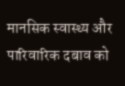मानसिक स्वास्थ्य और पारिवारिक दबाव को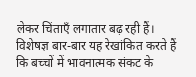लेकर चिंताएँ लगातार बढ़ रही हैं। विशेषज्ञ बार-बार यह रेखांकित करते हैं कि बच्चों में भावनात्मक संकट के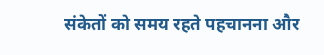संकेतों को समय रहते पहचानना और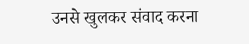उनसे खुलकर संवाद करना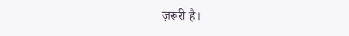ज़रूरी है।